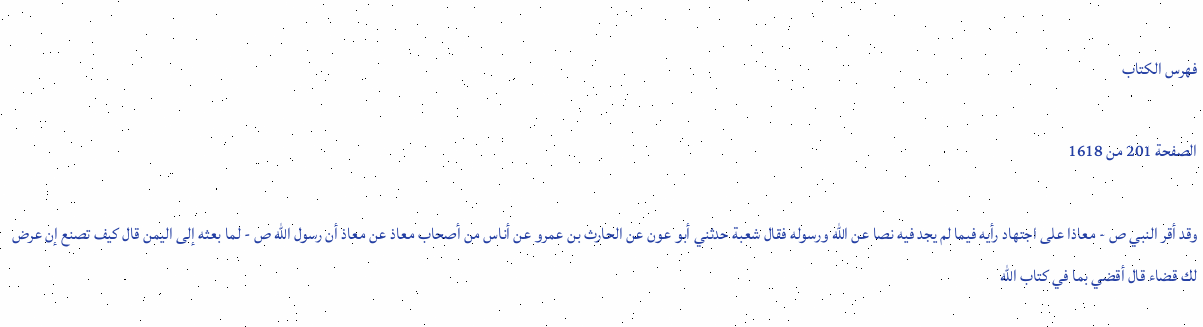فهرس الكتاب

الصفحة 201 من 1618

وقد أقر النبي ص - معاذا على اجتهاد رأيه فيما لم يجد فيه نصا عن الله ورسوله فقال شعبة حدثني أبو عون عن الحارث بن عمرو عن أناس من أصحاب معاذ عن معاذ أن رسول الله ص - لما بعثه إلى اليمن قال كيف تصنع إن عرض لك قضاء قال أقضي بما في كتاب الله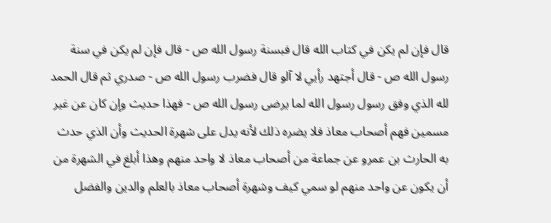قال فإن لم يكن في كتاب الله قال فبسنة رسول الله ص - قال فإن لم يكن في سنة رسول الله ص - قال أجتهد رأيي لا آلو قال فضرب رسول الله ص - صدري ثم قال الحمد لله الذي وفق رسول رسول الله لما يرضى رسول الله ص - فهذا حديث وإن كان عن غير مسمين فهم أصحاب معاذ فلا يضره ذلك لأنه يدل على شهرة الحديث وأن الذي حدث به الحارث بن عمرو عن جماعة من أصحاب معاذ لا واحد منهم وهذا أبلغ في الشهرة من أن يكون عن واحد منهم لو سمي كيف وشهرة أصحاب معاذ بالعلم والدين والفضل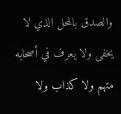والصدق بالمحل الذي لا يخفى ولا يعرف في أصحابه متهم ولا كذاب ولا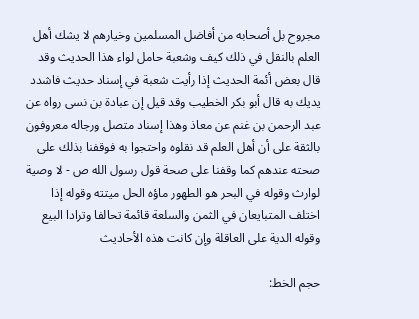مجروح بل أصحابه من أفاضل المسلمين وخيارهم لا يشك أهل العلم بالنقل في ذلك كيف وشعبة حامل لواء هذا الحديث وقد قال بعض أئمة الحديث إذا رأيت شعبة في إسناد حديث فاشدد يديك به قال أبو بكر الخطيب وقد قيل إن عبادة بن نسى رواه عن عبد الرحمن بن غنم عن معاذ وهذا إسناد متصل ورجاله معروفون بالثقة على أن أهل العلم قد نقلوه واحتجوا به فوقفنا بذلك على صحته عندهم كما وقفنا على صحة قول رسول الله ص - لا وصية لوارث وقوله في البحر هو الطهور ماؤه الحل ميتته وقوله إذا اختلف المتبايعان في الثمن والسلعة قائمة تحالفا وترادا البيع وقوله الدية على العاقلة وإن كانت هذه الأحاديث

حجم الخط: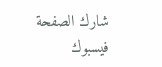شارك الصفحة
فيسبوك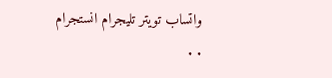واتساب تويتر تليجرام انستجرام
. .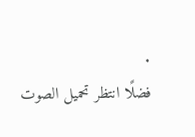.
فضلًا انتظر تحميل الصوت